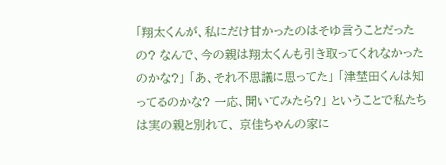「翔太くんが、私にだけ甘かったのはそゆ言うことだったの? なんで、今の親は翔太くんも引き取ってくれなかったのかな?」 「あ、それ不思議に思ってた」 「津埜田くんは知ってるのかな? 一応、聞いてみたら?」 ということで私たちは実の親と別れて、 京佳ちゃんの家に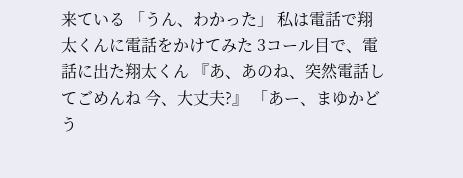来ている 「うん、わかった」 私は電話で翔太くんに電話をかけてみた 3コール目で、電話に出た翔太くん 『あ、あのね、突然電話してごめんね 今、大丈夫?』 「あー、まゆかどう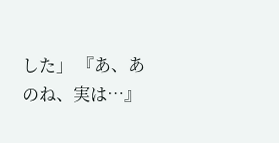した」 『あ、あのね、実は…』